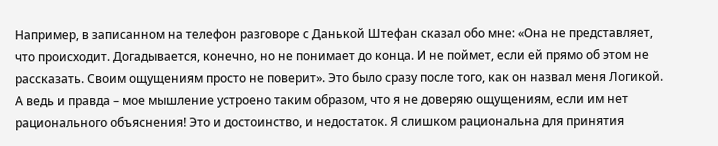Например, в записанном на телефон разговоре с Данькой Штефан сказал обо мне: «Она не представляет, что происходит. Догадывается, конечно, но не понимает до конца. И не поймет, если ей прямо об этом не рассказать. Своим ощущениям просто не поверит». Это было сразу после того, как он назвал меня Логикой. А ведь и правда – мое мышление устроено таким образом, что я не доверяю ощущениям, если им нет рационального объяснения! Это и достоинство, и недостаток. Я слишком рациональна для принятия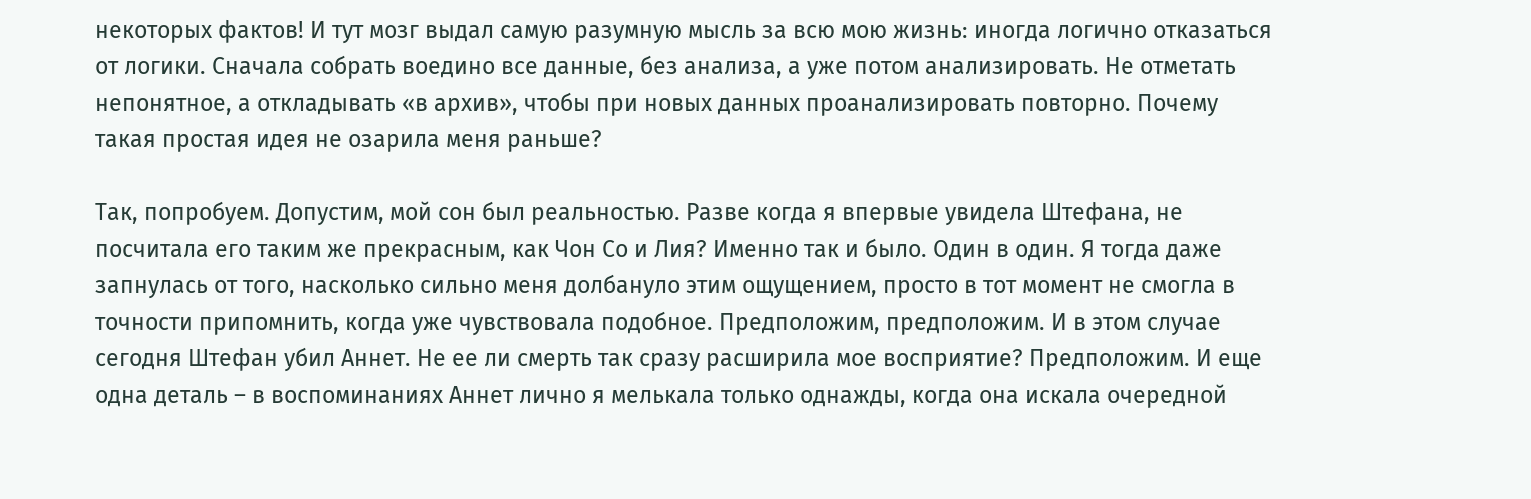некоторых фактов! И тут мозг выдал самую разумную мысль за всю мою жизнь: иногда логично отказаться от логики. Сначала собрать воедино все данные, без анализа, а уже потом анализировать. Не отметать непонятное, а откладывать «в архив», чтобы при новых данных проанализировать повторно. Почему такая простая идея не озарила меня раньше?

Так, попробуем. Допустим, мой сон был реальностью. Разве когда я впервые увидела Штефана, не посчитала его таким же прекрасным, как Чон Со и Лия? Именно так и было. Один в один. Я тогда даже запнулась от того, насколько сильно меня долбануло этим ощущением, просто в тот момент не смогла в точности припомнить, когда уже чувствовала подобное. Предположим, предположим. И в этом случае сегодня Штефан убил Аннет. Не ее ли смерть так сразу расширила мое восприятие? Предположим. И еще одна деталь – в воспоминаниях Аннет лично я мелькала только однажды, когда она искала очередной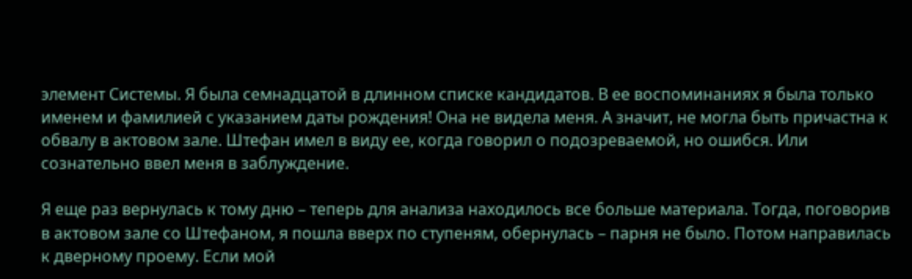элемент Системы. Я была семнадцатой в длинном списке кандидатов. В ее воспоминаниях я была только именем и фамилией с указанием даты рождения! Она не видела меня. А значит, не могла быть причастна к обвалу в актовом зале. Штефан имел в виду ее, когда говорил о подозреваемой, но ошибся. Или сознательно ввел меня в заблуждение.

Я еще раз вернулась к тому дню – теперь для анализа находилось все больше материала. Тогда, поговорив в актовом зале со Штефаном, я пошла вверх по ступеням, обернулась – парня не было. Потом направилась к дверному проему. Если мой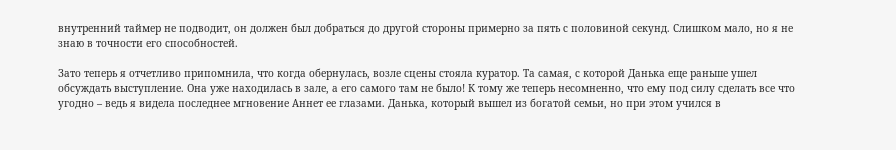внутренний таймер не подводит, он должен был добраться до другой стороны примерно за пять с половиной секунд. Слишком мало, но я не знаю в точности его способностей.

Зато теперь я отчетливо припомнила, что когда обернулась, возле сцены стояла куратор. Та самая, с которой Данька еще раньше ушел обсуждать выступление. Она уже находилась в зале, а его самого там не было! К тому же теперь несомненно, что ему под силу сделать все что угодно – ведь я видела последнее мгновение Аннет ее глазами. Данька, который вышел из богатой семьи, но при этом учился в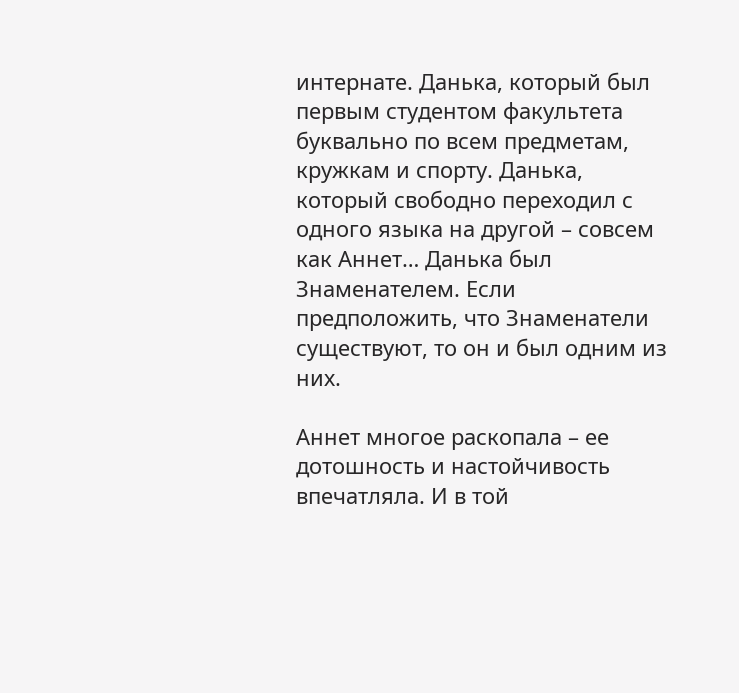интернате. Данька, который был первым студентом факультета буквально по всем предметам, кружкам и спорту. Данька, который свободно переходил с одного языка на другой – совсем как Аннет… Данька был Знаменателем. Если предположить, что Знаменатели существуют, то он и был одним из них.

Аннет многое раскопала – ее дотошность и настойчивость впечатляла. И в той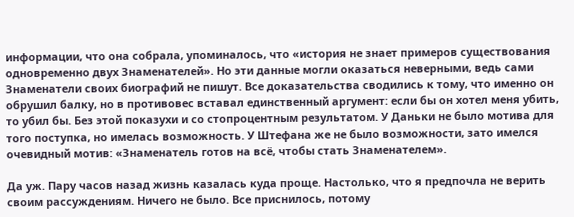информации, что она собрала, упоминалось, что «история не знает примеров существования одновременно двух Знаменателей». Но эти данные могли оказаться неверными, ведь сами Знаменатели своих биографий не пишут. Все доказательства сводились к тому, что именно он обрушил балку, но в противовес вставал единственный аргумент: если бы он хотел меня убить, то убил бы. Без этой показухи и со стопроцентным результатом. У Даньки не было мотива для того поступка, но имелась возможность. У Штефана же не было возможности, зато имелся очевидный мотив: «Знаменатель готов на всё, чтобы стать Знаменателем».

Да уж. Пару часов назад жизнь казалась куда проще. Настолько, что я предпочла не верить своим рассуждениям. Ничего не было. Все приснилось, потому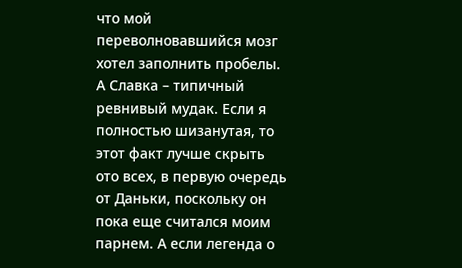что мой переволновавшийся мозг хотел заполнить пробелы. А Славка – типичный ревнивый мудак. Если я полностью шизанутая, то этот факт лучше скрыть ото всех, в первую очередь от Даньки, поскольку он пока еще считался моим парнем. А если легенда о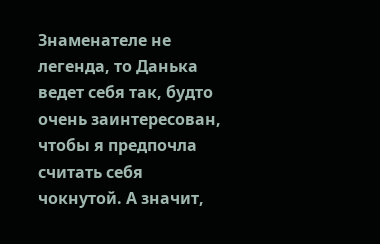Знаменателе не легенда, то Данька ведет себя так, будто очень заинтересован, чтобы я предпочла считать себя чокнутой. А значит,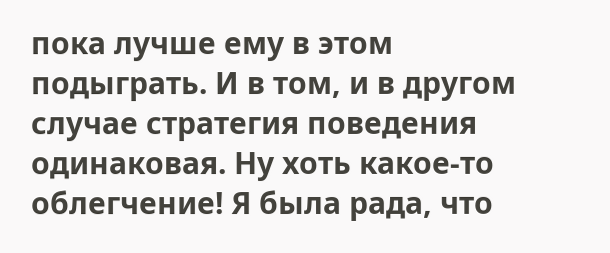пока лучше ему в этом подыграть. И в том, и в другом случае стратегия поведения одинаковая. Ну хоть какое-то облегчение! Я была рада, что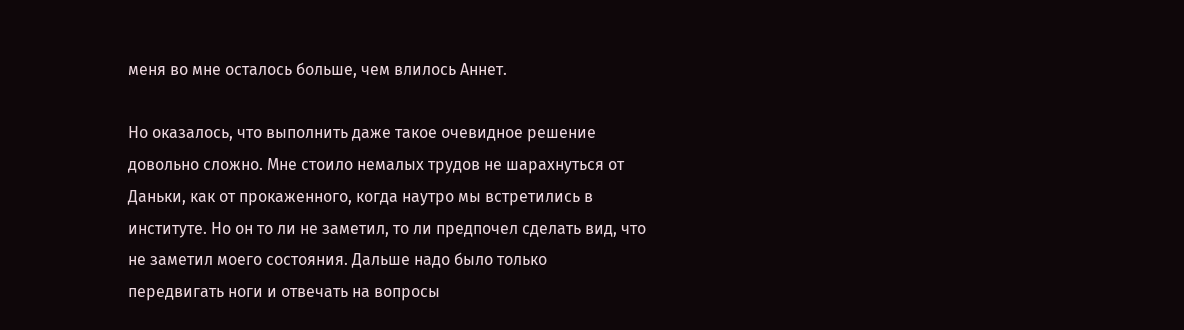меня во мне осталось больше, чем влилось Аннет.

Но оказалось, что выполнить даже такое очевидное решение довольно сложно. Мне стоило немалых трудов не шарахнуться от Даньки, как от прокаженного, когда наутро мы встретились в институте. Но он то ли не заметил, то ли предпочел сделать вид, что не заметил моего состояния. Дальше надо было только передвигать ноги и отвечать на вопросы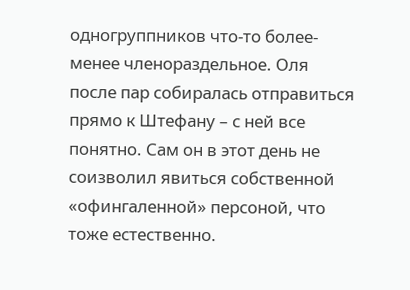одногруппников что-то более-менее членораздельное. Оля после пар собиралась отправиться прямо к Штефану – с ней все понятно. Сам он в этот день не соизволил явиться собственной «офингаленной» персоной, что тоже естественно.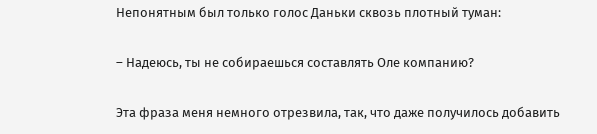Непонятным был только голос Даньки сквозь плотный туман:

– Надеюсь, ты не собираешься составлять Оле компанию?

Эта фраза меня немного отрезвила, так, что даже получилось добавить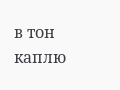в тон каплю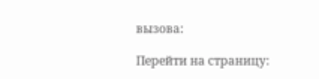вызова:

Перейти на страницу: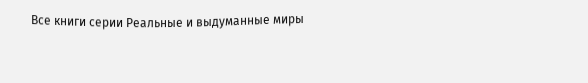Все книги серии Реальные и выдуманные миры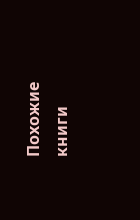Похожие книги